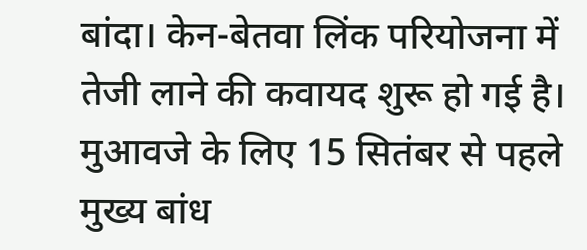बांदा। केन-बेतवा लिंक परियोजना में तेजी लाने की कवायद शुरू हो गई है। मुआवजे के लिए 15 सितंबर से पहले मुख्य बांध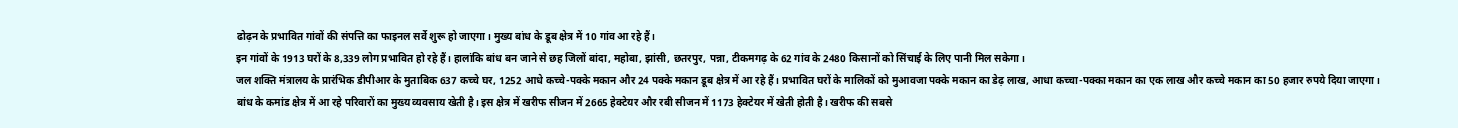ढोढ़न के प्रभावित गांवों की संपत्ति का फाइनल सर्वे शुरू हो जाएगा। मुख्य बांध के डूब क्षेत्र में 10 गांव आ रहे हैं।
इन गांवों के 1913 घरों के 8,339 लोग प्रभावित हो रहे हैं। हालांकि बांध बन जाने से छह जिलों बांदा, महोबा, झांसी, छतरपुर, पन्ना, टीकमगढ़ के 62 गांव के 2480 किसानों को सिंचाई के लिए पानी मिल सकेगा।
जल शक्ति मंत्रालय के प्रारंभिक डीपीआर के मुताबिक 637 कच्चे घर, 1252 आधे कच्चे-पक्के मकान और 24 पक्के मकान डूब क्षेत्र में आ रहे हैं। प्रभावित घरों के मालिकों को मुआवजा पक्के मकान का डेढ़ लाख, आधा कच्चा-पक्का मकान का एक लाख और कच्चे मकान का 50 हजार रुपये दिया जाएगा।
बांध के कमांड क्षेत्र में आ रहे परिवारों का मुख्य व्यवसाय खेती है। इस क्षेत्र में खरीफ सीजन में 2665 हेक्टेयर और रबी सीजन में 1173 हेक्टेयर में खेती होती है। खरीफ की सबसे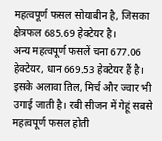महत्वपूर्ण फसल सोयाबीन है, जिसका क्षेत्रफल 685.69 हेक्टेयर है।
अन्य महत्वपूर्ण फसलें चना 677.06 हेक्टेयर, धान 669.53 हेक्टेयर हैं है। इसके अलावा तिल, मिर्च और ज्वार भी उगाई जाती है। रबी सीजन में गेहूं सबसे महत्वपूर्ण फसल होती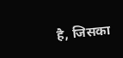है, जिसका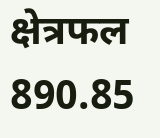क्षेत्रफल 890.85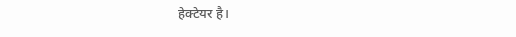हेक्टेयर है।